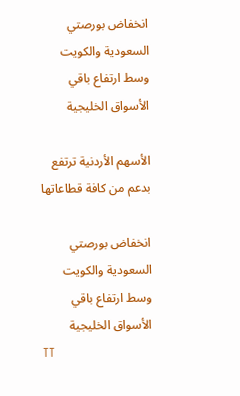انخفاض بورصتي السعودية والكويت وسط ارتفاع باقي الأسواق الخليجية

الأسهم الأردنية ترتفع بدعم من كافة قطاعاتها

انخفاض بورصتي السعودية والكويت وسط ارتفاع باقي الأسواق الخليجية
TT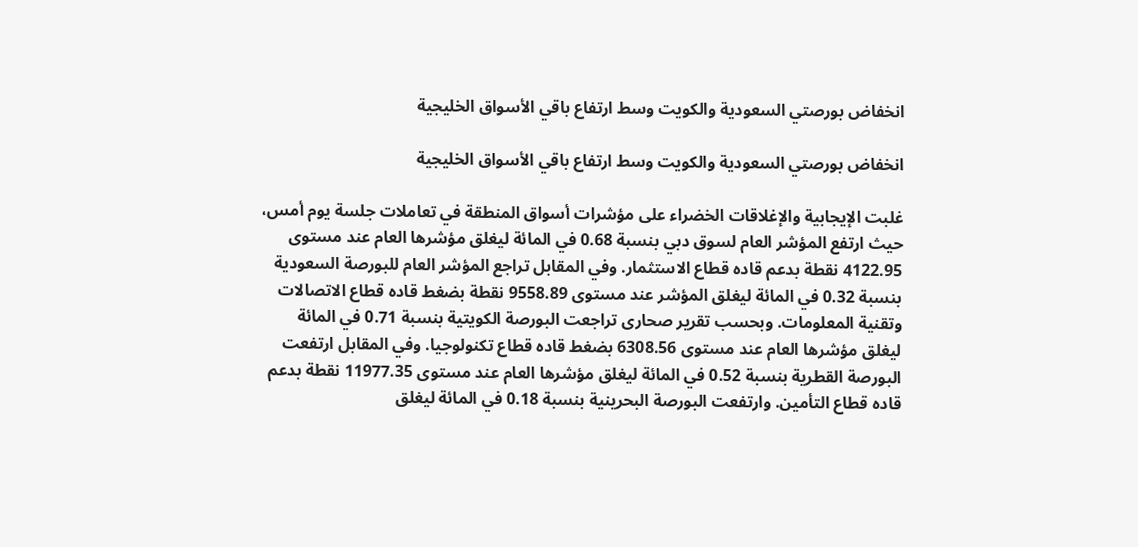انخفاض بورصتي السعودية والكويت وسط ارتفاع باقي الأسواق الخليجية

انخفاض بورصتي السعودية والكويت وسط ارتفاع باقي الأسواق الخليجية

غلبت الإيجابية والإغلاقات الخضراء على مؤشرات أسواق المنطقة في تعاملات جلسة يوم أمس، حيث ارتفع المؤشر العام لسوق دبي بنسبة 0.68 في المائة ليغلق مؤشرها العام عند مستوى 4122.95 نقطة بدعم قاده قطاع الاستثمار. وفي المقابل تراجع المؤشر العام للبورصة السعودية بنسبة 0.32 في المائة ليغلق المؤشر عند مستوى 9558.89 نقطة بضغط قاده قطاع الاتصالات وتقنية المعلومات. وبحسب تقرير صحارى تراجعت البورصة الكويتية بنسبة 0.71 في المائة ليغلق مؤشرها العام عند مستوى 6308.56 بضغط قاده قطاع تكنولوجيا. وفي المقابل ارتفعت البورصة القطرية بنسبة 0.52 في المائة ليغلق مؤشرها العام عند مستوى 11977.35 نقطة بدعم قاده قطاع التأمين. وارتفعت البورصة البحرينية بنسبة 0.18 في المائة ليغلق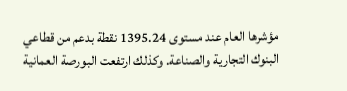مؤشرها العام عند مستوى 1395.24 نقطة بدعم من قطاعي البنوك التجارية والصناعة. وكذلك ارتفعت البورصة العمانية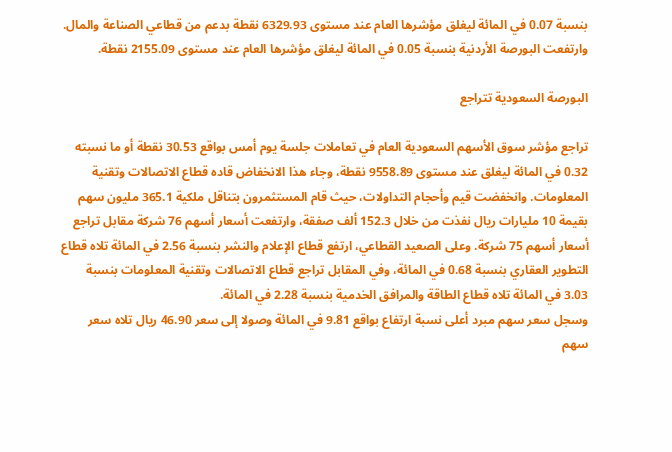بنسبة 0.07 في المائة ليغلق مؤشرها العام عند مستوى 6329.93 نقطة بدعم من قطاعي الصناعة والمال. وارتفعت البورصة الأردنية بنسبة 0.05 في المائة ليغلق مؤشرها العام عند مستوى 2155.09 نقطة.

البورصة السعودية تتراجع

تراجع مؤشر سوق الأسهم السعودية العام في تعاملات جلسة يوم أمس بواقع 30.53 نقطة أو ما نسبته 0.32 في المائة ليغلق عند مستوى 9558.89 نقطة، وجاء هذا الانخفاض قاده قطاع الاتصالات وتقنية المعلومات. وانخفضت قيم وأحجام التداولات، حيث قام المستثمرون بتناقل ملكية 365.1 مليون سهم بقيمة 10 مليارات ريال نفذت من خلال 152.3 ألف صفقة، وارتفعت أسعار أسهم 76 شركة مقابل تراجع أسعار أسهم 75 شركة. وعلى الصعيد القطاعي، ارتفع قطاع الإعلام والنشر بنسبة 2.56 في المائة تلاه قطاع التطوير العقاري بنسبة 0.68 في المائة، وفي المقابل تراجع قطاع الاتصالات وتقنية المعلومات بنسبة 3.03 في المائة تلاه قطاع الطاقة والمرافق الخدمية بنسبة 2.28 في المائة.
وسجل سعر سهم مبرد أعلى نسبة ارتفاع بواقع 9.81 في المائة وصولا إلى سعر 46.90 ريال تلاه سعر سهم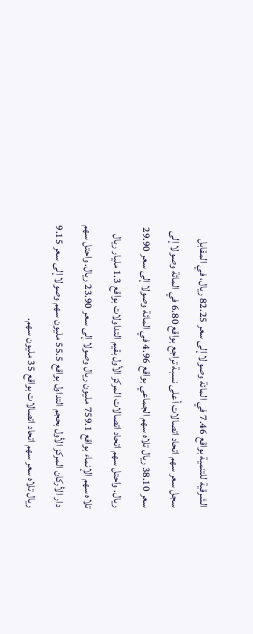الشرقية للتنمية بواقع 7.46 في المائة وصولا إلى سعر 82.25 ريال، في المقابل سجل سعر سهم اتحاد اتصالات أعلى نسبة تراجع بواقع 6.80 في المائة وصولا إلى سعر 38.10 ريال تلاه سهم الجماعي بواقع 4.96 في المائة وصولا إلى سعر 29.90 ريال. واحتل سهم اتحاد اتصالات المركز الأول بقيم التداولات بواقع 1.3 مليار ريال تلاه سهم الإنماء بواقع 759.1 مليون ريال وصولا إلى سعر 23.90 ريال. واحتل سهم دار الأركان المركز الأول بحجم التداول بواقع 55.5 مليون سهم وصولا إلى سعر 9.15 ريال تلاه سعر سهم اتحاد اتصالات بواقع 35 مليون سهم.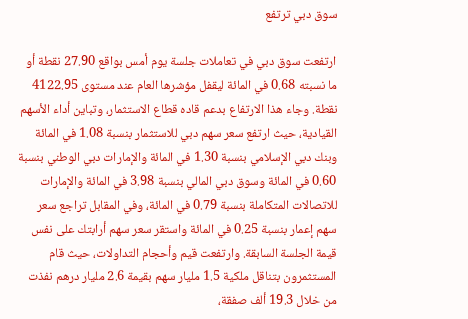سوق دبي ترتفع

ارتفعت سوق دبي في تعاملات جلسة يوم أمس بواقع 27.90 نقطة أو ما نسبته 0.68 في المائة ليقفل مؤشرها العام عند مستوى 4122.95 نقطة. وجاء هذا الارتفاع بدعم قاده قطاع الاستثمار، وتباين أداء الأسهم القيادية، حيث ارتفع سعر سهم دبي للاستثمار بنسبة 1.08 في المائة وبنك دبي الإسلامي بنسبة 1.30 في المائة والإمارات دبي الوطني بنسبة 0.60 في المائة وسوق دبي المالي بنسبة 3.98 في المائة والإمارات للاتصالات المتكاملة بنسبة 0.79 في المائة، وفي المقابل تراجع سعر سهم إعمار بنسبة 0.25 في المائة واستقر سعر سهم أرابتك على نفس قيمة الجلسة السابقة. وارتفعت قيم وأحجام التداولات، حيث قام المستثمرون بتناقل ملكية 1.5 مليار سهم بقيمة 2.6 مليار درهم نفذت من خلال 19.3 ألف صفقة،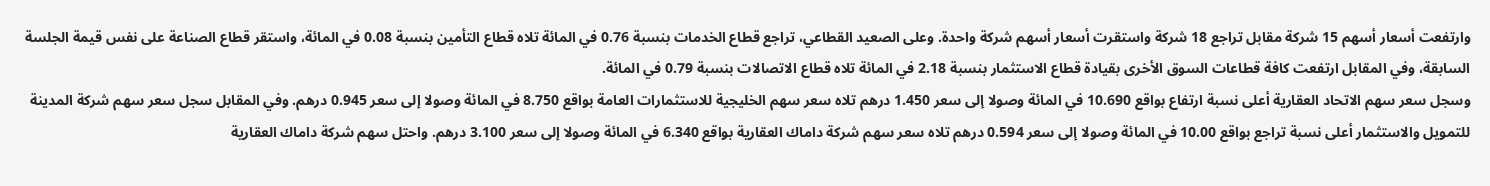وارتفعت أسعار أسهم 15 شركة مقابل تراجع 18 شركة واستقرت أسعار أسهم شركة واحدة. وعلى الصعيد القطاعي، تراجع قطاع الخدمات بنسبة 0.76 في المائة تلاه قطاع التأمين بنسبة 0.08 في المائة، واستقر قطاع الصناعة على نفس قيمة الجلسة السابقة، وفي المقابل ارتفعت كافة قطاعات السوق الأخرى بقيادة قطاع الاستثمار بنسبة 2.18 في المائة تلاه قطاع الاتصالات بنسبة 0.79 في المائة.
وسجل سعر سهم الاتحاد العقارية أعلى نسبة ارتفاع بواقع 10.690 في المائة وصولا إلى سعر 1.450 درهم تلاه سعر سهم الخليجية للاستثمارات العامة بواقع 8.750 في المائة وصولا إلى سعر 0.945 درهم. وفي المقابل سجل سعر سهم شركة المدينة للتمويل والاستثمار أعلى نسبة تراجع بواقع 10.00 في المائة وصولا إلى سعر 0.594 درهم تلاه سعر سهم شركة داماك العقارية بواقع 6.340 في المائة وصولا إلى سعر 3.100 درهم. واحتل سهم شركة داماك العقارية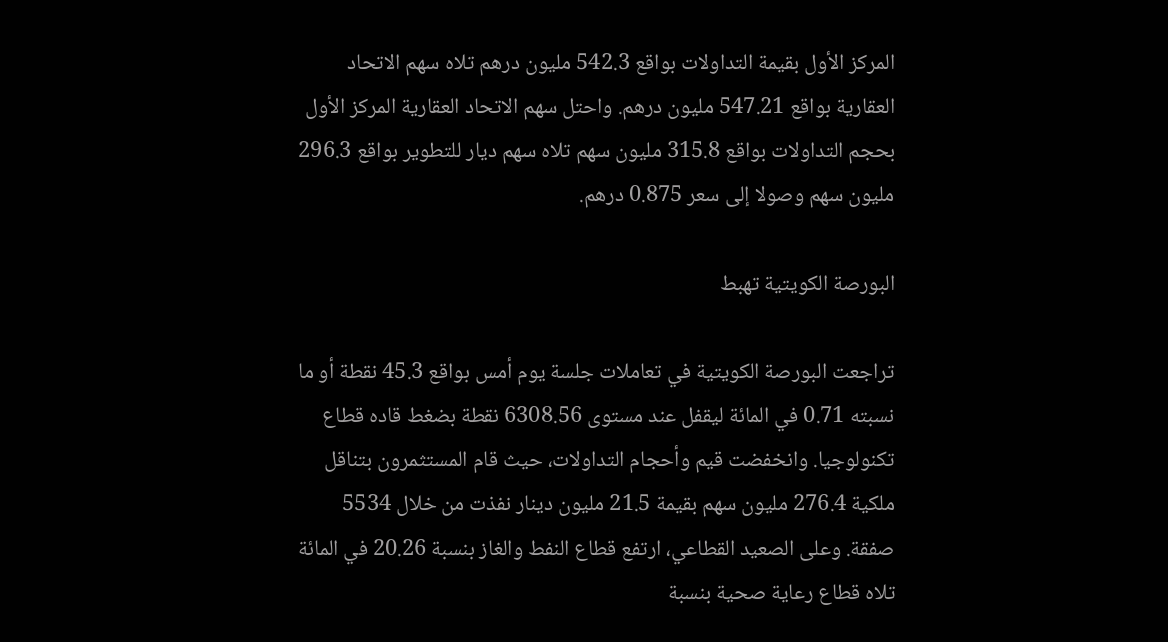المركز الأول بقيمة التداولات بواقع 542.3 مليون درهم تلاه سهم الاتحاد العقارية بواقع 547.21 مليون درهم. واحتل سهم الاتحاد العقارية المركز الأول بحجم التداولات بواقع 315.8 مليون سهم تلاه سهم ديار للتطوير بواقع 296.3 مليون سهم وصولا إلى سعر 0.875 درهم.

البورصة الكويتية تهبط

تراجعت البورصة الكويتية في تعاملات جلسة يوم أمس بواقع 45.3 نقطة أو ما نسبته 0.71 في المائة ليقفل عند مستوى 6308.56 نقطة بضغط قاده قطاع تكنولوجيا. وانخفضت قيم وأحجام التداولات، حيث قام المستثمرون بتناقل ملكية 276.4 مليون سهم بقيمة 21.5 مليون دينار نفذت من خلال 5534 صفقة. وعلى الصعيد القطاعي، ارتفع قطاع النفط والغاز بنسبة 20.26 في المائة تلاه قطاع رعاية صحية بنسبة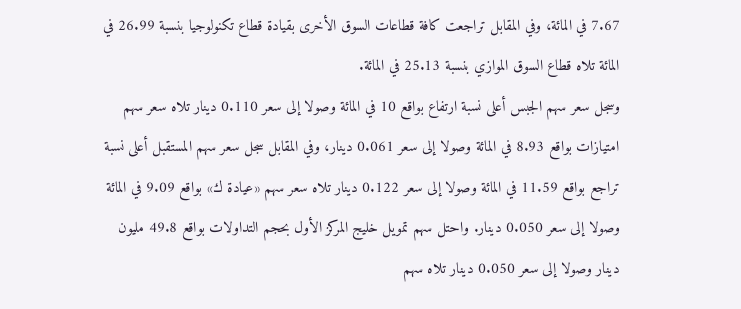7.67 في المائة، وفي المقابل تراجعت كافة قطاعات السوق الأخرى بقيادة قطاع تكنولوجيا بنسبة 26.99 في المائة تلاه قطاع السوق الموازي بنسبة 25.13 في المائة.
وسجل سعر سهم الجبس أعلى نسبة ارتفاع بواقع 10 في المائة وصولا إلى سعر 0.110 دينار تلاه سعر سهم امتيازات بواقع 8.93 في المائة وصولا إلى سعر 0.061 دينار، وفي المقابل سجل سعر سهم المستقبل أعلى نسبة تراجع بواقع 11.59 في المائة وصولا إلى سعر 0.122 دينار تلاه سعر سهم «عيادة ك» بواقع 9.09 في المائة وصولا إلى سعر 0.050 دينار. واحتل سهم تمويل خليج المركز الأول بحجم التداولات بواقع 49.8 مليون دينار وصولا إلى سعر 0.050 دينار تلاه سهم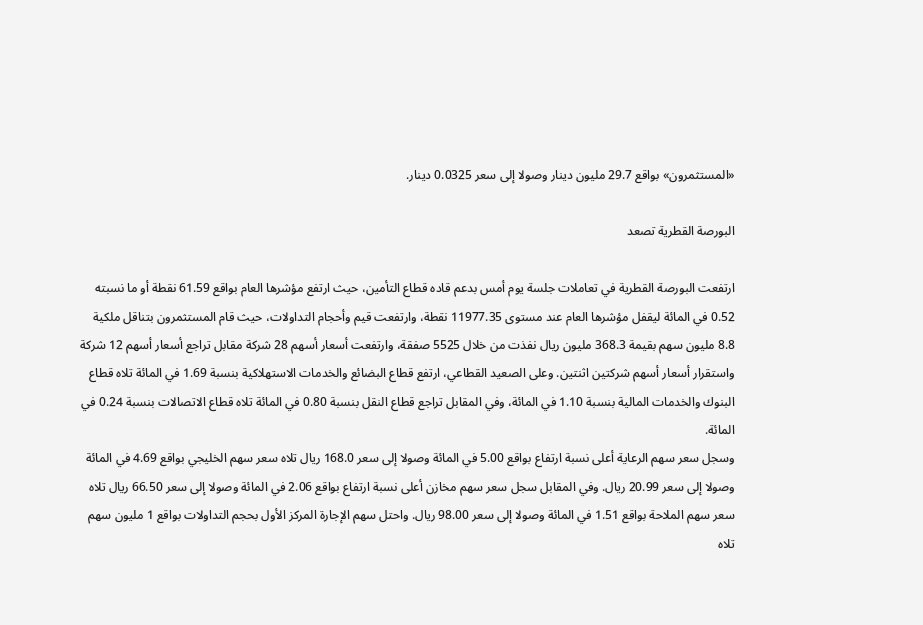«المستثمرون» بواقع 29.7 مليون دينار وصولا إلى سعر 0.0325 دينار.

البورصة القطرية تصعد

ارتفعت البورصة القطرية في تعاملات جلسة يوم أمس بدعم قاده قطاع التأمين، حيث ارتفع مؤشرها العام بواقع 61.59 نقطة أو ما نسبته 0.52 في المائة ليقفل مؤشرها العام عند مستوى 11977.35 نقطة، وارتفعت قيم وأحجام التداولات، حيث قام المستثمرون بتناقل ملكية 8.8 مليون سهم بقيمة 368.3 مليون ريال نفذت من خلال 5525 صفقة، وارتفعت أسعار أسهم 28 شركة مقابل تراجع أسعار أسهم 12 شركة واستقرار أسعار أسهم شركتين اثنتين. وعلى الصعيد القطاعي، ارتفع قطاع البضائع والخدمات الاستهلاكية بنسبة 1.69 في المائة تلاه قطاع البنوك والخدمات المالية بنسبة 1.10 في المائة، وفي المقابل تراجع قطاع النقل بنسبة 0.80 في المائة تلاه قطاع الاتصالات بنسبة 0.24 في المائة.
وسجل سعر سهم الرعاية أعلى نسبة ارتفاع بواقع 5.00 في المائة وصولا إلى سعر 168.0 ريال تلاه سعر سهم الخليجي بواقع 4.69 في المائة وصولا إلى سعر 20.99 ريال. وفي المقابل سجل سعر سهم مخازن أعلى نسبة ارتفاع بواقع 2.06 في المائة وصولا إلى سعر 66.50 ريال تلاه سعر سهم الملاحة بواقع 1.51 في المائة وصولا إلى سعر 98.00 ريال. واحتل سهم الإجارة المركز الأول بحجم التداولات بواقع 1 مليون سهم تلاه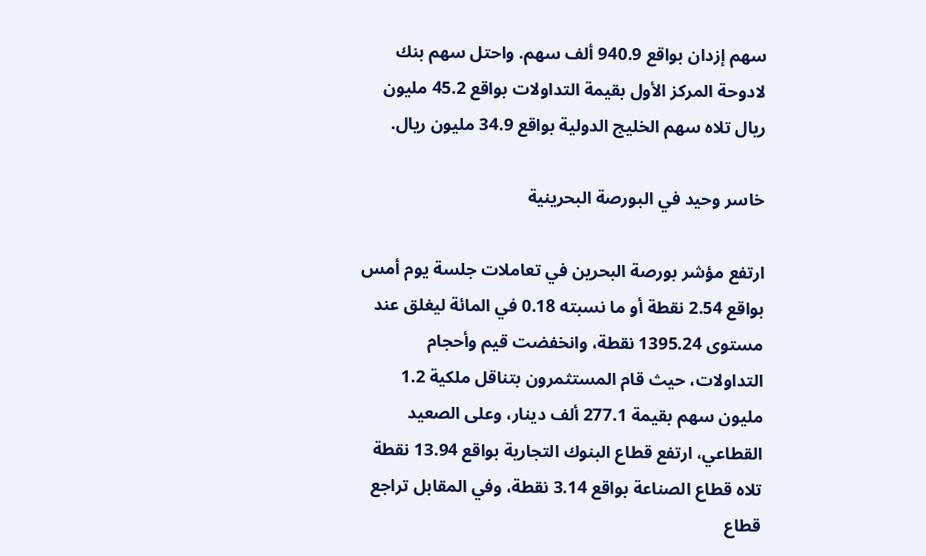سهم إزدان بواقع 940.9 ألف سهم. واحتل سهم بنك لادوحة المركز الأول بقيمة التداولات بواقع 45.2 مليون ريال تلاه سهم الخليج الدولية بواقع 34.9 مليون ريال.

خاسر وحيد في البورصة البحرينية

ارتفع مؤشر بورصة البحرين في تعاملات جلسة يوم أمس بواقع 2.54 نقطة أو ما نسبته 0.18 في المائة ليغلق عند مستوى 1395.24 نقطة، وانخفضت قيم وأحجام التداولات، حيث قام المستثمرون بتناقل ملكية 1.2 مليون سهم بقيمة 277.1 ألف دينار، وعلى الصعيد القطاعي، ارتفع قطاع البنوك التجارية بواقع 13.94 نقطة تلاه قطاع الصناعة بواقع 3.14 نقطة، وفي المقابل تراجع قطاع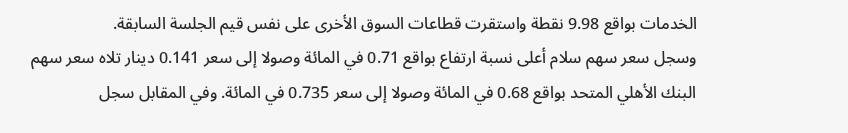الخدمات بواقع 9.98 نقطة واستقرت قطاعات السوق الأخرى على نفس قيم الجلسة السابقة.
وسجل سعر سهم سلام أعلى نسبة ارتفاع بواقع 0.71 في المائة وصولا إلى سعر 0.141 دينار تلاه سعر سهم البنك الأهلي المتحد بواقع 0.68 في المائة وصولا إلى سعر 0.735 في المائة. وفي المقابل سجل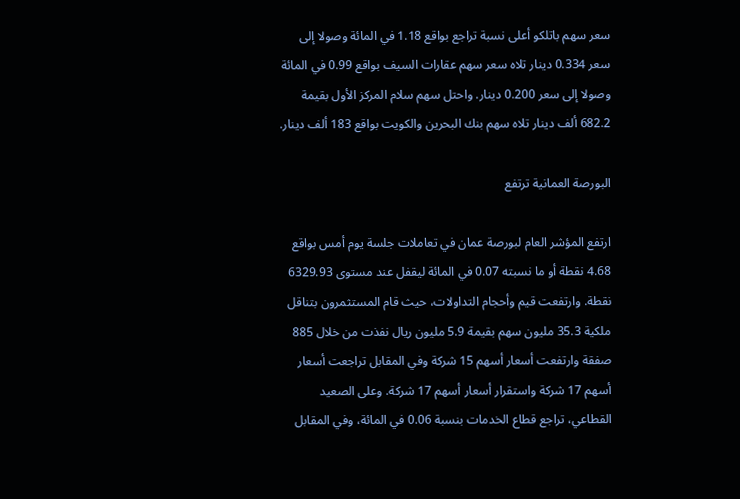سعر سهم باتلكو أعلى نسبة تراجع بواقع 1.18 في المائة وصولا إلى سعر 0.334 دينار تلاه سعر سهم عقارات السيف بواقع 0.99 في المائة وصولا إلى سعر 0.200 دينار. واحتل سهم سلام المركز الأول بقيمة 682.2 ألف دينار تلاه سهم بنك البحرين والكويت بواقع 183 ألف دينار.

البورصة العمانية ترتفع

ارتفع المؤشر العام لبورصة عمان في تعاملات جلسة يوم أمس بواقع 4.68 نقطة أو ما نسبته 0.07 في المائة ليقفل عند مستوى 6329.93 نقطة. وارتفعت قيم وأحجام التداولات، حيث قام المستثمرون بتناقل ملكية 35.3 مليون سهم بقيمة 5.9 مليون ريال نفذت من خلال 885 صفقة وارتفعت أسعار أسهم 15 شركة وفي المقابل تراجعت أسعار أسهم 17 شركة واستقرار أسعار أسهم 17 شركة. وعلى الصعيد القطاعي، تراجع قطاع الخدمات بنسبة 0.06 في المائة، وفي المقابل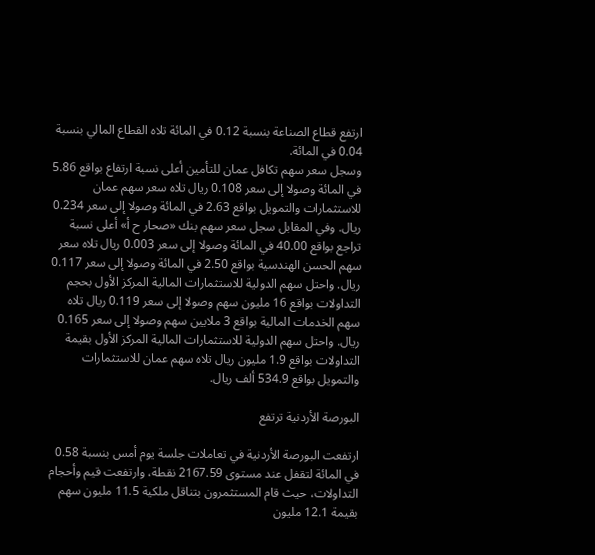ارتفع قطاع الصناعة بنسبة 0.12 في المائة تلاه القطاع المالي بنسبة 0.04 في المائة.
وسجل سعر سهم تكافل عمان للتأمين أعلى نسبة ارتفاع بواقع 5.86 في المائة وصولا إلى سعر 0.108 ريال تلاه سعر سهم عمان للاستثمارات والتمويل بواقع 2.63 في المائة وصولا إلى سعر 0.234 ريال. وفي المقابل سجل سعر سهم بنك «صحار ح أ» أعلى نسبة تراجع بواقع 40.00 في المائة وصولا إلى سعر 0.003 ريال تلاه سعر سهم الحسن الهندسية بواقع 2.50 في المائة وصولا إلى سعر 0.117 ريال. واحتل سهم الدولية للاستثمارات المالية المركز الأول بحجم التداولات بواقع 16 مليون سهم وصولا إلى سعر 0.119 ريال تلاه سهم الخدمات المالية بواقع 3 ملايين سهم وصولا إلى سعر 0.165 ريال. واحتل سهم الدولية للاستثمارات المالية المركز الأول بقيمة التداولات بواقع 1.9 مليون ريال تلاه سهم عمان للاستثمارات والتمويل بواقع 534.9 ألف ريال.

البورصة الأردنية ترتفع

ارتفعت البورصة الأردنية في تعاملات جلسة يوم أمس بنسبة 0.58 في المائة لتقفل عند مستوى 2167.59 نقطة، وارتفعت قيم وأحجام التداولات، حيث قام المستثمرون بتناقل ملكية 11.5 مليون سهم بقيمة 12.1 مليون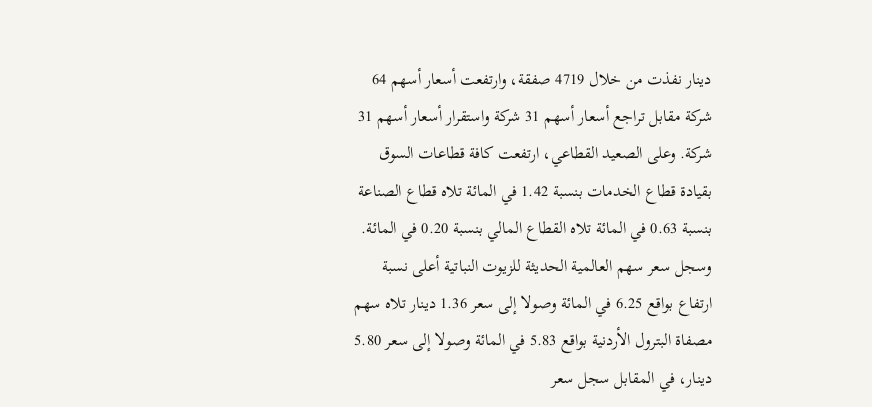دينار نفذت من خلال 4719 صفقة، وارتفعت أسعار أسهم 64 شركة مقابل تراجع أسعار أسهم 31 شركة واستقرار أسعار أسهم 31 شركة. وعلى الصعيد القطاعي، ارتفعت كافة قطاعات السوق بقيادة قطاع الخدمات بنسبة 1.42 في المائة تلاه قطاع الصناعة بنسبة 0.63 في المائة تلاه القطاع المالي بنسبة 0.20 في المائة.
وسجل سعر سهم العالمية الحديثة للزيوت النباتية أعلى نسبة ارتفاع بواقع 6.25 في المائة وصولا إلى سعر 1.36 دينار تلاه سهم مصفاة البترول الأردنية بواقع 5.83 في المائة وصولا إلى سعر 5.80 دينار، في المقابل سجل سعر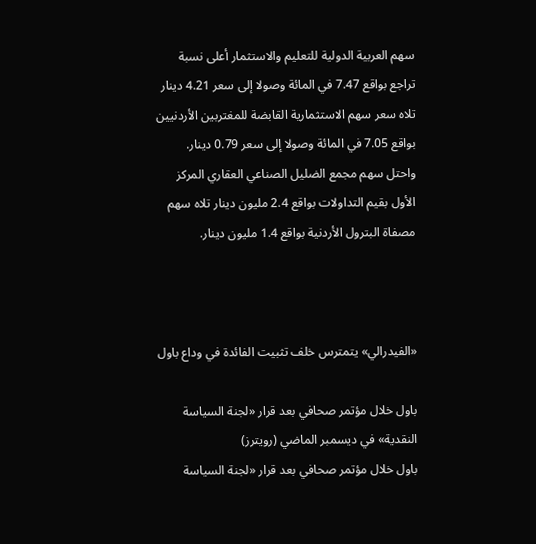سهم العربية الدولية للتعليم والاستثمار أعلى نسبة تراجع بواقع 7.47 في المائة وصولا إلى سعر 4.21 دينار تلاه سعر سهم الاستثمارية القابضة للمغتربين الأردنيين بواقع 7.05 في المائة وصولا إلى سعر 0.79 دينار. واحتل سهم مجمع الضليل الصناعي العقاري المركز الأول بقيم التداولات بواقع 2.4 مليون دينار تلاه سهم مصفاة البترول الأردنية بواقع 1.4 مليون دينار.



«الفيدرالي» يتمترس خلف تثبيت الفائدة في وداع باول

باول خلال مؤتمر صحافي بعد قرار «لجنة السياسة النقدية» في ديسمبر الماضي (رويترز)
باول خلال مؤتمر صحافي بعد قرار «لجنة السياسة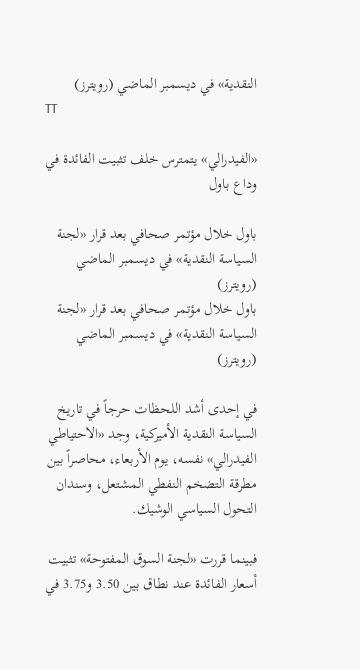النقدية» في ديسمبر الماضي (رويترز)
TT

«الفيدرالي» يتمترس خلف تثبيت الفائدة في وداع باول

باول خلال مؤتمر صحافي بعد قرار «لجنة السياسة النقدية» في ديسمبر الماضي (رويترز)
باول خلال مؤتمر صحافي بعد قرار «لجنة السياسة النقدية» في ديسمبر الماضي (رويترز)

في إحدى أشد اللحظات حرجاً في تاريخ السياسة النقدية الأميركية، وجد «الاحتياطي الفيدرالي» نفسه، يوم الأربعاء، محاصراً بين مطرقة التضخم النفطي المشتعل، وسندان التحول السياسي الوشيك.

فبينما قررت «لجنة السوق المفتوحة» تثبيت أسعار الفائدة عند نطاق بين 3.50 و3.75 في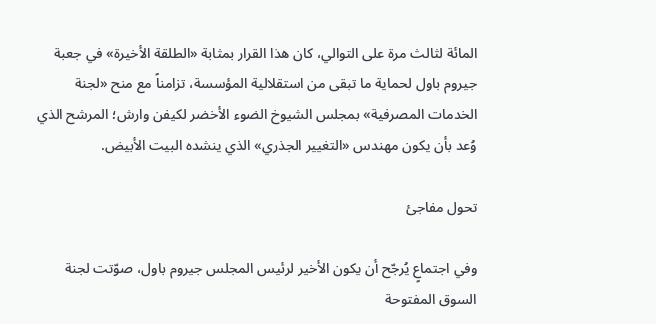المائة لثالث مرة على التوالي، كان هذا القرار بمثابة «الطلقة الأخيرة» في جعبة جيروم باول لحماية ما تبقى من استقلالية المؤسسة، تزامناً مع منح «لجنة الخدمات المصرفية» بمجلس الشيوخ الضوء الأخضر لكيفن وارش؛ المرشح الذي وُعد بأن يكون مهندس «التغيير الجذري» الذي ينشده البيت الأبيض.

تحول مفاجئ

وفي اجتماعٍ يُرجّح أن يكون الأخير لرئيس المجلس جيروم باول، صوّتت لجنة السوق المفتوحة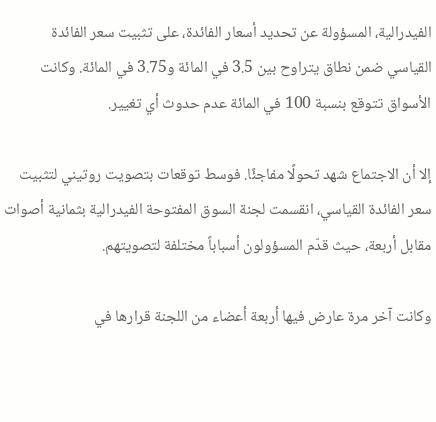الفيدرالية، المسؤولة عن تحديد أسعار الفائدة، على تثبيت سعر الفائدة القياسي ضمن نطاق يتراوح بين 3.5 في المائة و3.75 في المائة. وكانت الأسواق تتوقع بنسبة 100 في المائة عدم حدوث أي تغيير.

إلا أن الاجتماع شهد تحولًا مفاجئًا. فوسط توقعات بتصويت روتيني لتثبيت سعر الفائدة القياسي، انقسمت لجنة السوق المفتوحة الفيدرالية بثمانية أصوات مقابل أربعة، حيث قدّم المسؤولون أسباباً مختلفة لتصويتهم.

وكانت آخر مرة عارض فيها أربعة أعضاء من اللجنة قرارها في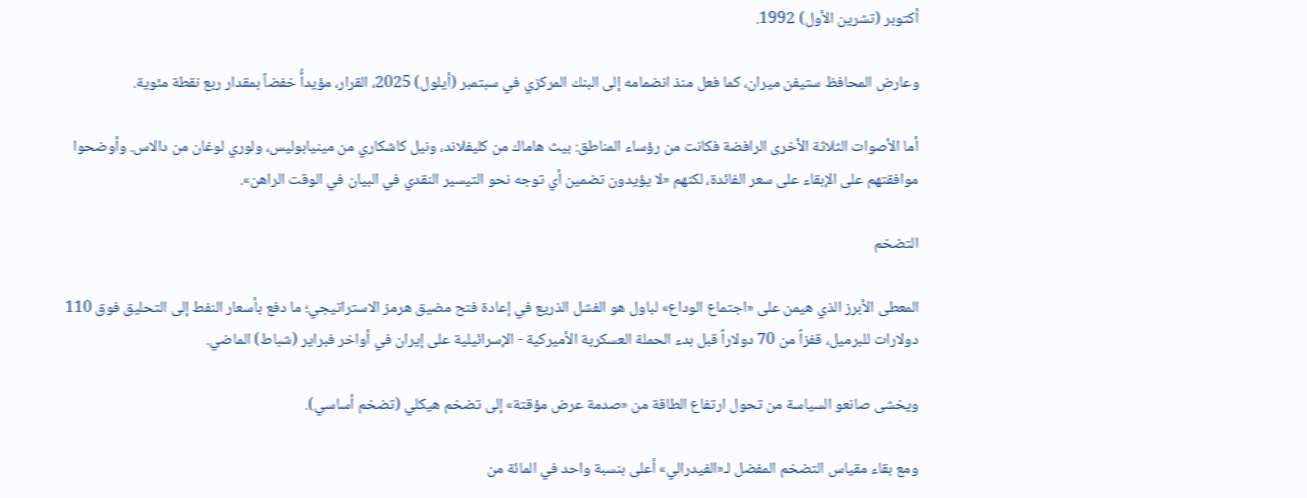أكتوبر (تشرين الأول) 1992.

وعارض المحافظ ستيفن ميران، كما فعل منذ انضمامه إلى البنك المركزي في سبتمبر (أيلول) 2025، القرار، مؤيداًُ خفضاً بمقدار ربع نقطة مئوية.

أما الأصوات الثلاثة الأخرى الرافضة فكانت من رؤساء المناطق: بيث هاماك من كليفلاند، ونيل كاشكاري من مينيابوليس، ولوري لوغان من دالاس. وأوضحوا موافقتهم على الإبقاء على سعر الفائدة، لكنهم «لا يؤيدون تضمين أي توجه نحو التيسير النقدي في البيان في الوقت الراهن».

التضخم

المعطى الأبرز الذي هيمن على «اجتماع الوداع» لباول هو الفشل الذريع في إعادة فتح مضيق هرمز الاستراتيجي؛ ما دفع بأسعار النفط إلى التحليق فوق 110 دولارات للبرميل، قفزاً من 70 دولاراً قبل بدء الحملة العسكرية الأميركية - الإسرائيلية على إيران في أواخر فبراير (شباط) الماضي.

ويخشى صانعو السياسة من تحول ارتفاع الطاقة من «صدمة عرض مؤقتة» إلى تضخم هيكلي (تضخم أساسي).

ومع بقاء مقياس التضخم المفضل لـ«الفيدرالي» أعلى بنسبة واحد في المائة من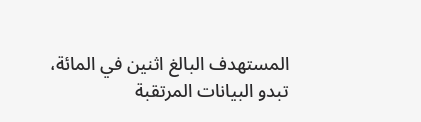المستهدف البالغ اثنين في المائة، تبدو البيانات المرتقبة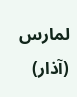لمارس (آذار)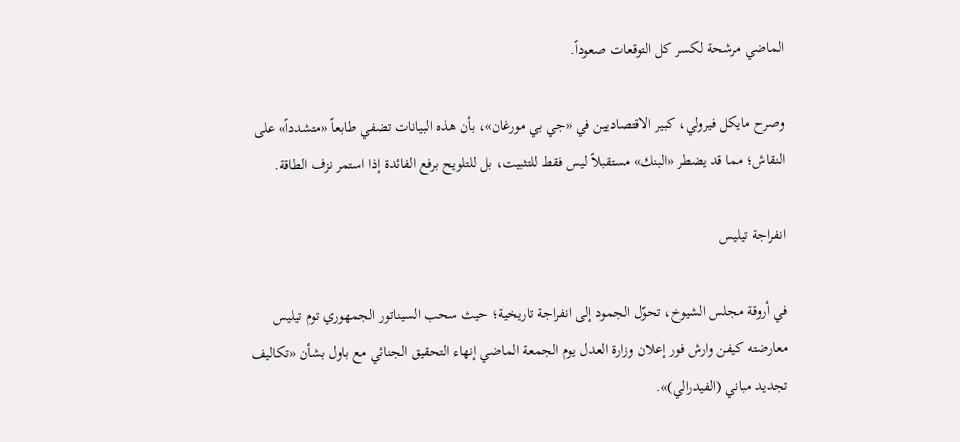الماضي مرشحة لكسر كل التوقعات صعوداً.

وصرح مايكل فيرولي، كبير الاقتصاديين في «جي بي مورغان»، بأن هذه البيانات تضفي طابعاً «متشدداً» على النقاش؛ مما قد يضطر «البنك» مستقبلاً ليس فقط للتثبيت، بل للتلويح برفع الفائدة إذا استمر نزف الطاقة.

انفراجة تيليس

في أروقة مجلس الشيوخ، تحوّل الجمود إلى انفراجة تاريخية؛ حيث سحب السيناتور الجمهوري توم تيليس معارضته كيفن وارش فور إعلان وزارة العدل يوم الجمعة الماضي إنهاء التحقيق الجنائي مع باول بشأن «تكاليف تجديد مباني (الفيدرالي)».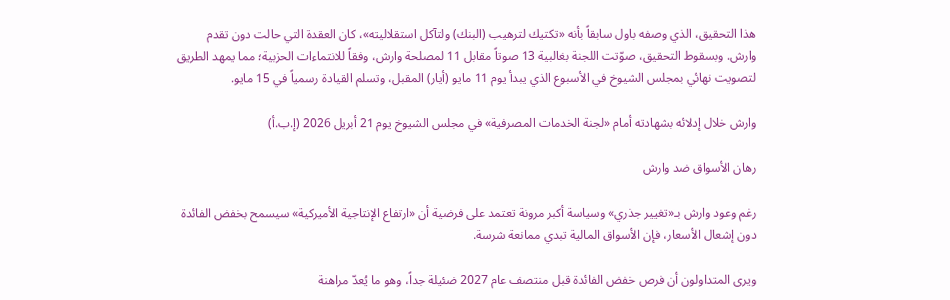هذا التحقيق، الذي وصفه باول سابقاً بأنه «تكتيك لترهيب (البنك) ولتآكل استقلاليته»، كان العقدة التي حالت دون تقدم وارش. وبسقوط التحقيق، صوّتت اللجنة بغالبية 13 صوتاً مقابل 11 لمصلحة وارش، وفقاً للانتماءات الحزبية؛ مما يمهد الطريق لتصويت نهائي بمجلس الشيوخ في الأسبوع الذي يبدأ يوم 11 مايو (أيار) المقبل، وتسلم القيادة رسمياً في 15 مايو.

وارش خلال إدلائه بشهادته أمام «لجنة الخدمات المصرفية» في مجلس الشيوخ يوم 21 أبريل 2026 (إ.ب.أ)

رهان الأسواق ضد وارش

رغم وعود وارش بـ«تغيير جذري» وسياسة أكبر مرونة تعتمد على فرضية أن «ارتفاع الإنتاجية الأميركية» سيسمح بخفض الفائدة دون إشعال الأسعار، فإن الأسواق المالية تبدي ممانعة شرسة.

ويرى المتداولون أن فرص خفض الفائدة قبل منتصف عام 2027 ضئيلة جداً، وهو ما يُعدّ مراهنة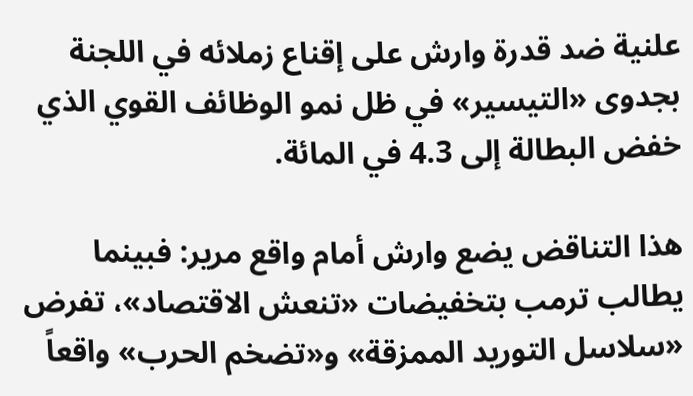علنية ضد قدرة وارش على إقناع زملائه في اللجنة بجدوى «التيسير» في ظل نمو الوظائف القوي الذي خفض البطالة إلى 4.3 في المائة.

هذا التناقض يضع وارش أمام واقع مرير: فبينما يطالب ترمب بتخفيضات «تنعش الاقتصاد»، تفرض «سلاسل التوريد الممزقة» و«تضخم الحرب» واقعاً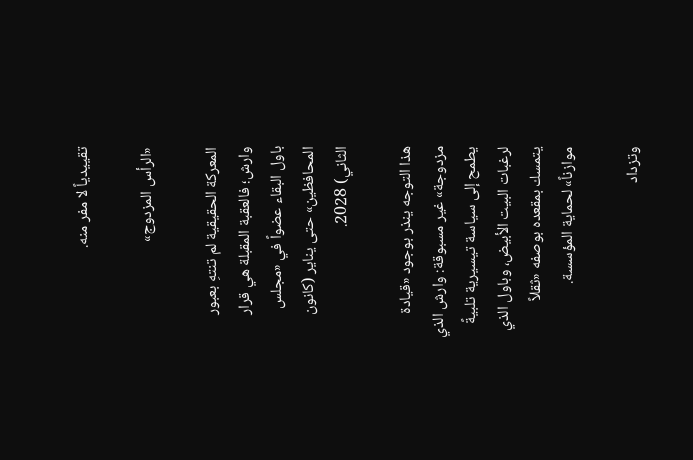تقييدياً لا مفر منه.

«الرأس المزدوج»

المعركة الحقيقية لم تنتهِ بعبور وارش؛ فالعقبة المقبلة هي قرار باول البقاء عضواً في «مجلس المحافظين» حتى يناير (كانون الثاني) 2028.

هذا التوجه ينذر بوجود «قيادة مزدوجة» غير مسبوقة: وارش الذي يطمح إلى سياسة تيسيرية تلبيةً لرغبات البيت الأبيض، وباول الذي يتمسك بمقعده بوصفه «ثقلاً موازناً» لحماية المؤسسة.

وتزداد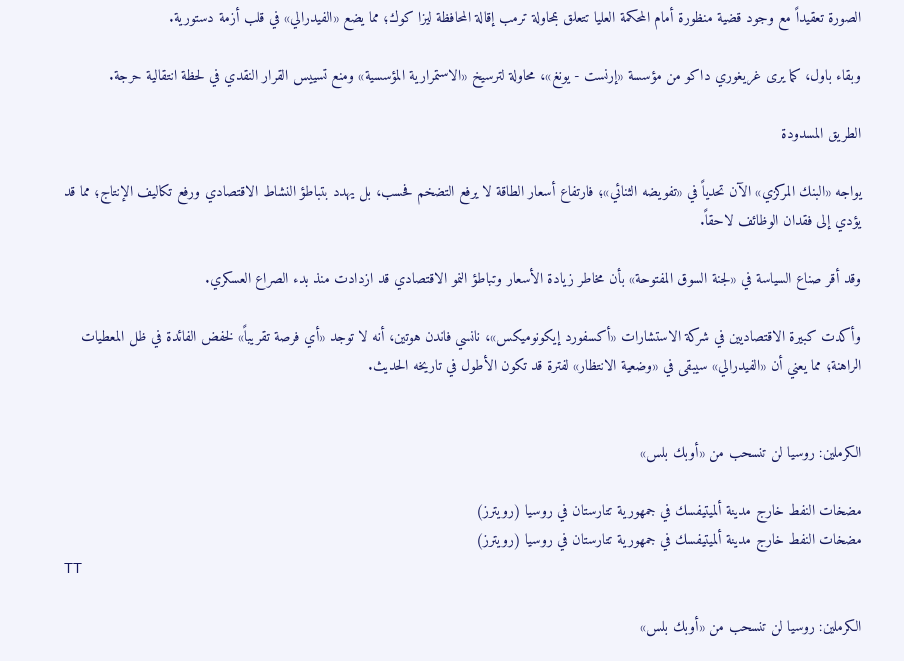الصورة تعقيداً مع وجود قضية منظورة أمام المحكمة العليا تتعلق بمحاولة ترمب إقالة المحافظة ليزا كوك؛ مما يضع «الفيدرالي» في قلب أزمة دستورية.

وبقاء باول، كما يرى غريغوري داكو من مؤسسة «إرنست - يونغ»، محاولة لترسيخ «الاستمرارية المؤسسية» ومنع تسييس القرار النقدي في لحظة انتقالية حرجة.

الطريق المسدودة

يواجه «البنك المركزي» الآن تحدياً في «تفويضه الثنائي»؛ فارتفاع أسعار الطاقة لا يرفع التضخم فحسب، بل يهدد بتباطؤ النشاط الاقتصادي ورفع تكاليف الإنتاج؛ مما قد يؤدي إلى فقدان الوظائف لاحقاً.

وقد أقر صناع السياسة في «لجنة السوق المفتوحة» بأن مخاطر زيادة الأسعار وتباطؤ النمو الاقتصادي قد ازدادت منذ بدء الصراع العسكري.

وأكدت كبيرة الاقتصاديين في شركة الاستشارات «أكسفورد إيكونوميكس»، نانسي فاندن هوتين، أنه لا توجد «أي فرصة تقريباً» لخفض الفائدة في ظل المعطيات الراهنة؛ مما يعني أن «الفيدرالي» سيبقى في «وضعية الانتظار» لفترة قد تكون الأطول في تاريخه الحديث.


الكرملين: روسيا لن تنسحب من «أوبك بلس»

مضخات النفط خارج مدينة ألميتيفسك في جمهورية تتارستان في روسيا (رويترز)
مضخات النفط خارج مدينة ألميتيفسك في جمهورية تتارستان في روسيا (رويترز)
TT

الكرملين: روسيا لن تنسحب من «أوبك بلس»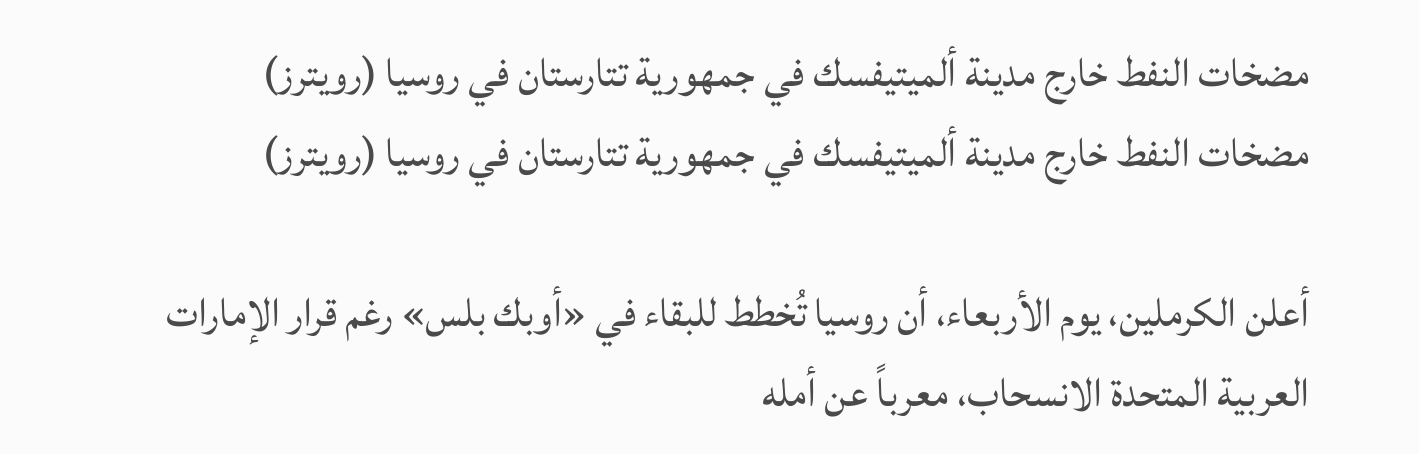مضخات النفط خارج مدينة ألميتيفسك في جمهورية تتارستان في روسيا (رويترز)
مضخات النفط خارج مدينة ألميتيفسك في جمهورية تتارستان في روسيا (رويترز)

أعلن الكرملين، يوم الأربعاء، أن روسيا تُخطط للبقاء في «أوبك بلس» رغم قرار الإمارات العربية المتحدة الانسحاب، معرباً عن أمله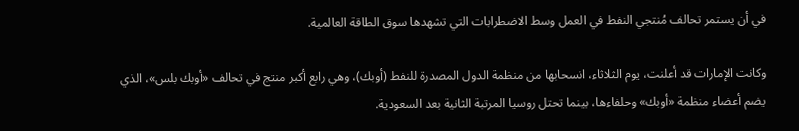في أن يستمر تحالف مُنتجي النفط في العمل وسط الاضطرابات التي تشهدها سوق الطاقة العالمية.

وكانت الإمارات قد أعلنت، يوم الثلاثاء، انسحابها من منظمة الدول المصدرة للنفط (أوبك)، وهي رابع أكبر منتج في تحالف «أوبك بلس»، الذي يضم أعضاء منظمة «أوبك» وحلفاءها، بينما تحتل روسيا المرتبة الثانية بعد السعودية.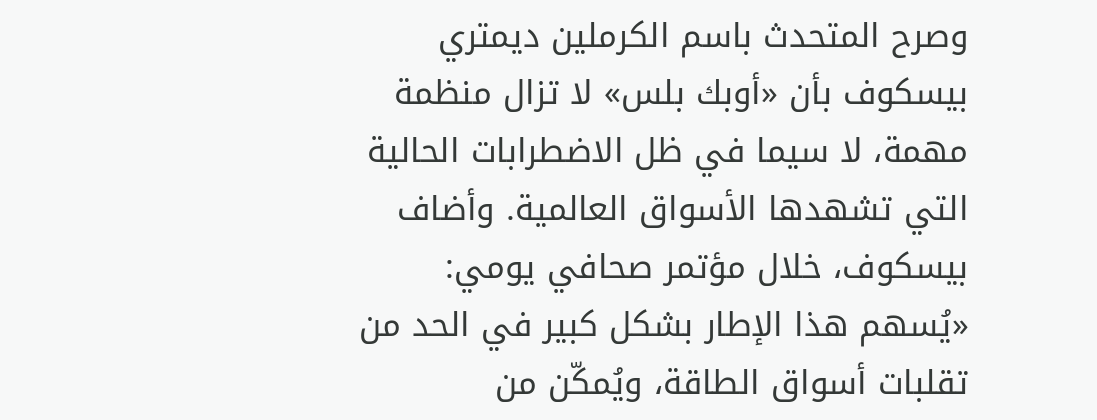وصرح المتحدث باسم الكرملين ديمتري بيسكوف بأن «أوبك بلس» لا تزال منظمة مهمة، لا سيما في ظل الاضطرابات الحالية التي تشهدها الأسواق العالمية. وأضاف بيسكوف، خلال مؤتمر صحافي يومي: «يُسهم هذا الإطار بشكل كبير في الحد من تقلبات أسواق الطاقة، ويُمكّن من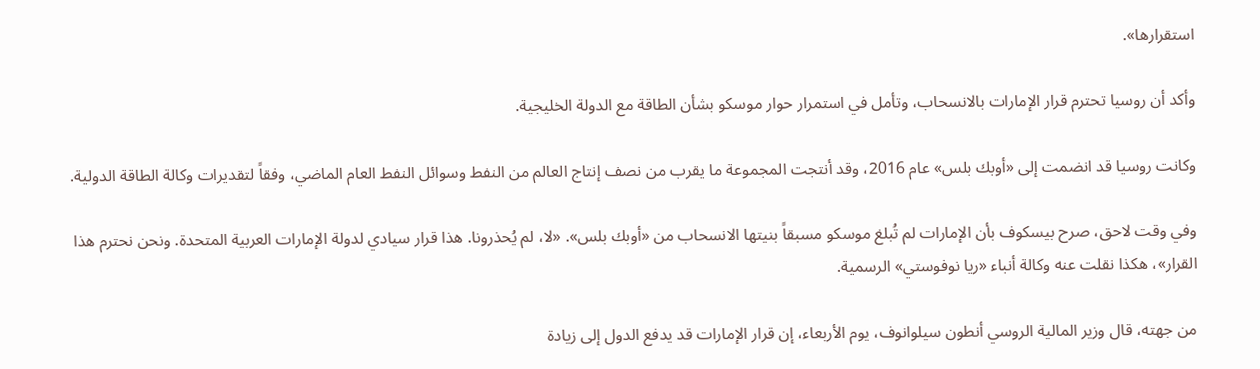استقرارها».

وأكد أن روسيا تحترم قرار الإمارات بالانسحاب، وتأمل في استمرار حوار موسكو بشأن الطاقة مع الدولة الخليجية.

وكانت روسيا قد انضمت إلى «أوبك بلس» عام 2016، وقد أنتجت المجموعة ما يقرب من نصف إنتاج العالم من النفط وسوائل النفط العام الماضي، وفقاً لتقديرات وكالة الطاقة الدولية.

وفي وقت لاحق، صرح بيسكوف بأن الإمارات لم تُبلغ موسكو مسبقاً بنيتها الانسحاب من «أوبك بلس». «لا، لم يُحذرونا. هذا قرار سيادي لدولة الإمارات العربية المتحدة. ونحن نحترم هذا القرار»، هكذا نقلت عنه وكالة أنباء «ريا نوفوستي» الرسمية.

من جهته، قال وزير المالية الروسي أنطون سيلوانوف، يوم الأربعاء، إن قرار الإمارات قد يدفع الدول إلى زيادة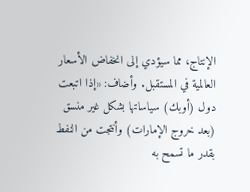الإنتاج، مما سيؤدي إلى انخفاض الأسعار العالمية في المستقبل. وأضاف: «إذا اتبعت دول (أوبك) سياساتها بشكل غير منسق (بعد خروج الإمارات) وأنتجت من النفط بقدر ما تسمح به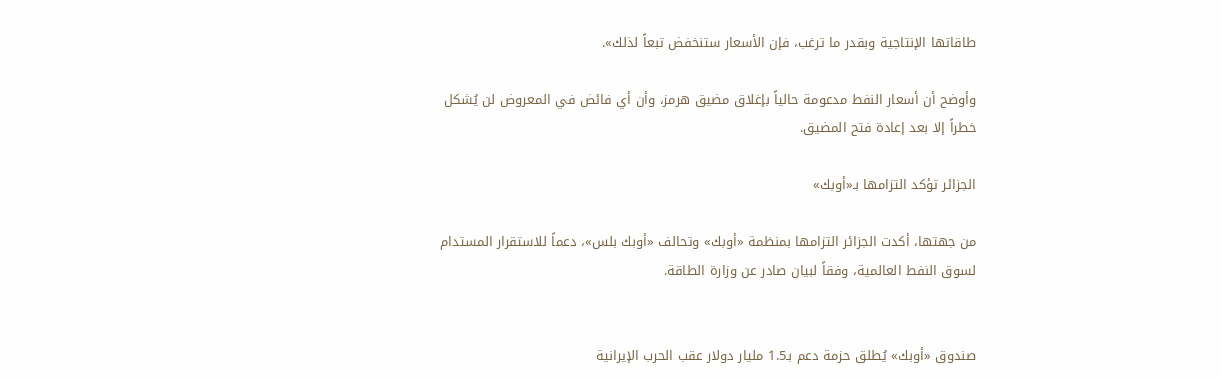طاقاتها الإنتاجية وبقدر ما ترغب، فإن الأسعار ستنخفض تبعاً لذلك».

وأوضح أن أسعار النفط مدعومة حالياً بإغلاق مضيق هرمز، وأن أي فائض في المعروض لن يُشكل خطراً إلا بعد إعادة فتح المضيق.

الجزائر تؤكد التزامها بـ«أوبك»

من جهتها، أكدت الجزائر التزامها بمنظمة «أوبك» وتحالف «أوبك بلس»، دعماً للاستقرار المستدام لسوق النفط العالمية، وفقاً لبيان صادر عن وزارة الطاقة.


صندوق «أوبك» يُطلق حزمة دعم بـ1.5 مليار دولار عقب الحرب الإيرانية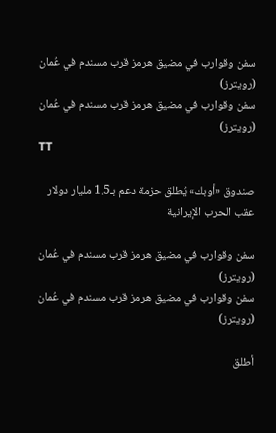سفن وقوارب في مضيق هرمز قرب مسندم في عُمان (رويترز)
سفن وقوارب في مضيق هرمز قرب مسندم في عُمان (رويترز)
TT

صندوق «أوبك» يُطلق حزمة دعم بـ1.5 مليار دولار عقب الحرب الإيرانية

سفن وقوارب في مضيق هرمز قرب مسندم في عُمان (رويترز)
سفن وقوارب في مضيق هرمز قرب مسندم في عُمان (رويترز)

أطلق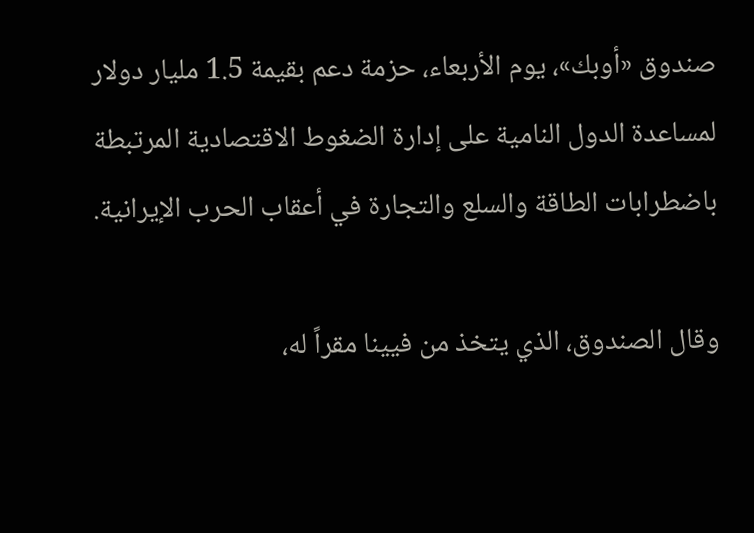صندوق «أوبك»، يوم الأربعاء، حزمة دعم بقيمة 1.5 مليار دولار لمساعدة الدول النامية على إدارة الضغوط الاقتصادية المرتبطة باضطرابات الطاقة والسلع والتجارة في أعقاب الحرب الإيرانية.

وقال الصندوق، الذي يتخذ من فيينا مقراً له،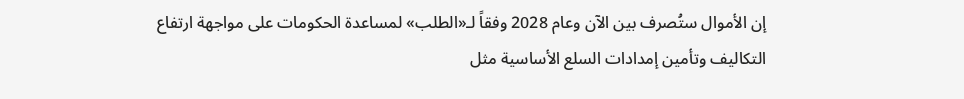إن الأموال ستُصرف بين الآن وعام 2028 وفقاً لـ«الطلب» لمساعدة الحكومات على مواجهة ارتفاع التكاليف وتأمين إمدادات السلع الأساسية مثل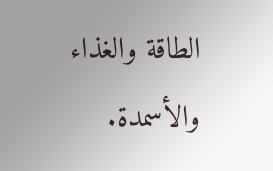الطاقة والغذاء والأسمدة.